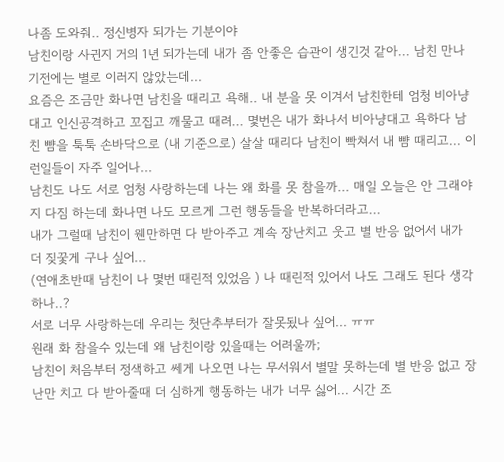나좀 도와줘.. 정신병자 되가는 기분이야
남친이랑 사귄지 거의 1년 되가는데 내가 좀 안좋은 습관이 생긴것 같아... 남친 만나기전에는 별로 이러지 않았는데...
요즘은 조금만 화나면 남친을 때리고 욕해.. 내 분을 못 이겨서 남친한테 엄청 비아냥대고 인신공격하고 꼬집고 깨물고 때려... 몇번은 내가 화나서 비아냥대고 욕하다 남친 뺨을 툭툭 손바닥으로 (내 기준으로) 살살 때리다 남친이 빡쳐서 내 뺨 때리고... 이런일들이 자주 일어나...
남친도 나도 서로 엄청 사랑하는데 나는 왜 화를 못 참을까... 매일 오늘은 안 그래야지 다짐 하는데 화나면 나도 모르게 그런 행동들을 반복하더라고...
내가 그럴때 남친이 웬만하면 다 받아주고 계속 장난치고 웃고 별 반응 없어서 내가 더 짖꿏게 구나 싶어...
(연애초반때 남친이 나 몇번 때린적 있었음 ) 나 때린적 있어서 나도 그래도 된다 생각하나..?
서로 너무 사랑하는데 우리는 첫단추부터가 잘못됬나 싶어... ㅠㅠ
원래 화 참을수 있는데 왜 남친이랑 있을때는 어려울까;
남친이 처음부터 정색하고 쎄게 나오면 나는 무서워서 별말 못하는데 별 반응 없고 장난만 치고 다 받아줄때 더 심하게 행동하는 내가 너무 싫어... 시간 조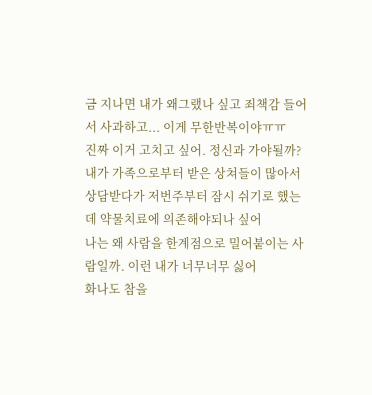금 지나면 내가 왜그랬나 싶고 죄책감 들어서 사과하고... 이게 무한반복이야ㅠㅠ
진짜 이거 고치고 싶어. 정신과 가야될까? 내가 가족으로부터 받은 상쳐들이 많아서 상담받다가 저번주부터 잠시 쉬기로 했는데 약물치료에 의존해야되나 싶어
나는 왜 사람을 한계점으로 밀어붙이는 사람일까. 이런 내가 너무너무 싫어
화나도 참을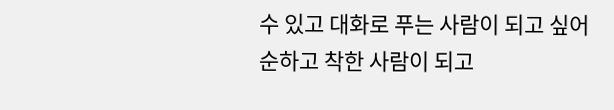수 있고 대화로 푸는 사람이 되고 싶어
순하고 착한 사람이 되고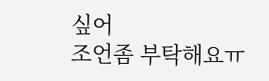싶어
조언좀 부탁해요ㅠ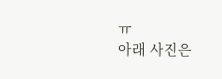ㅠ
아래 사진은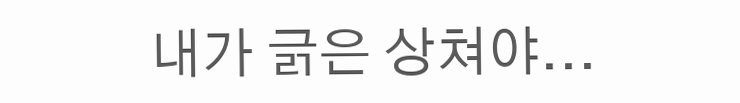내가 긁은 상쳐야...